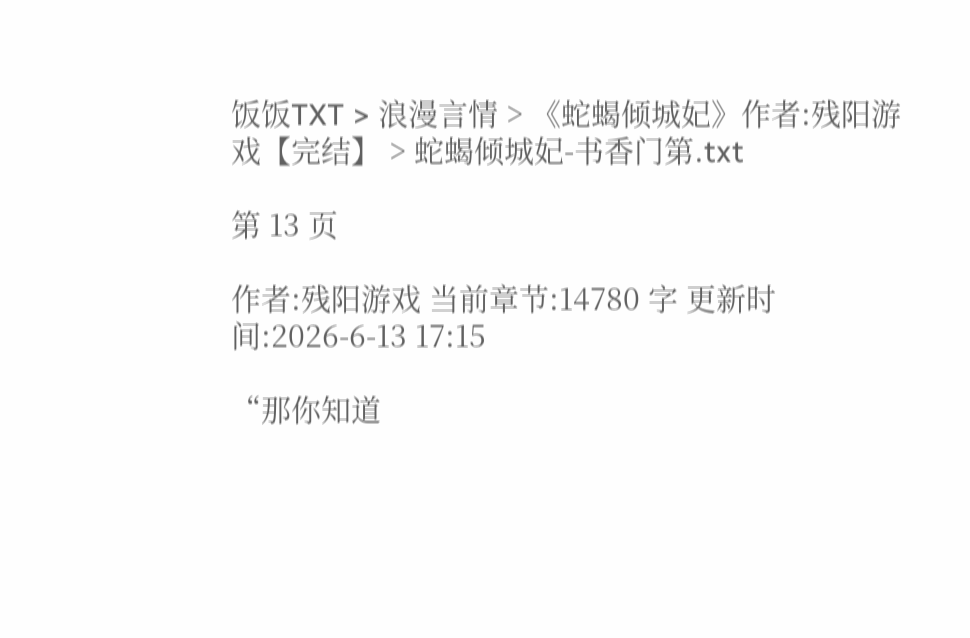饭饭TXT > 浪漫言情 > 《蛇蝎倾城妃》作者:残阳游戏【完结】 > 蛇蝎倾城妃-书香门第.txt

第 13 页

作者:残阳游戏 当前章节:14780 字 更新时间:2026-6-13 17:15

“那你知道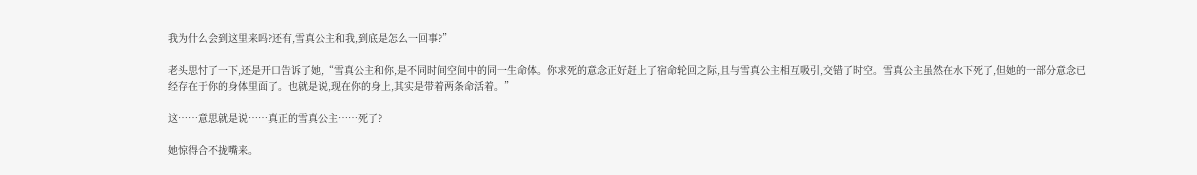我为什么会到这里来吗?还有,雪真公主和我,到底是怎么一回事?”

老头思忖了一下,还是开口告诉了她,“雪真公主和你,是不同时间空间中的同一生命体。你求死的意念正好赶上了宿命轮回之际,且与雪真公主相互吸引,交错了时空。雪真公主虽然在水下死了,但她的一部分意念已经存在于你的身体里面了。也就是说,现在你的身上,其实是带着两条命活着。”

这……意思就是说……真正的雪真公主……死了?

她惊得合不拢嘴来。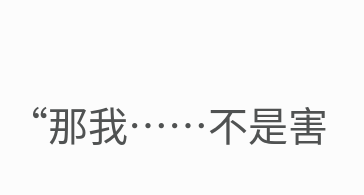“那我……不是害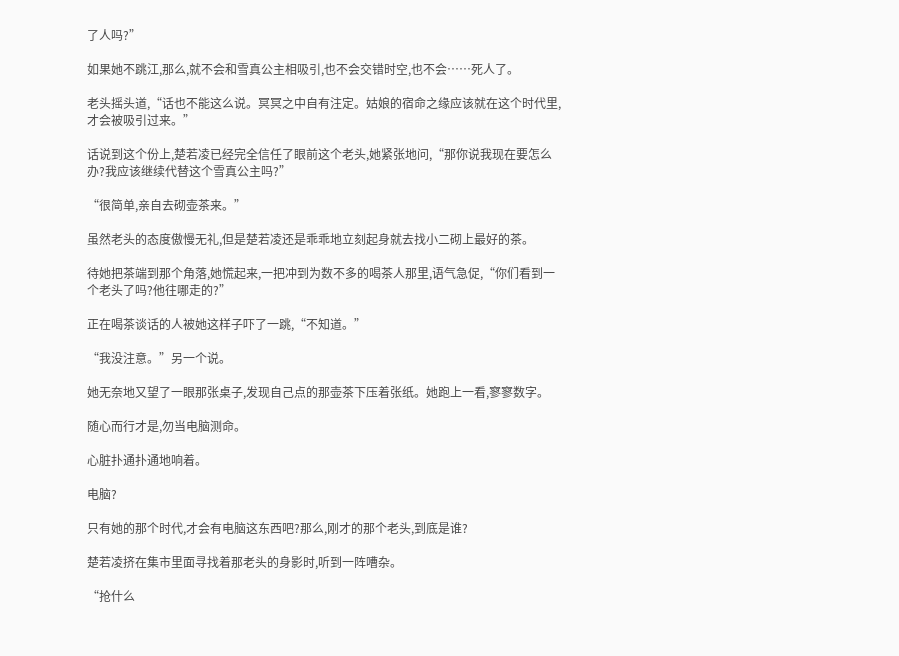了人吗?”

如果她不跳江,那么,就不会和雪真公主相吸引,也不会交错时空,也不会……死人了。

老头摇头道,“话也不能这么说。冥冥之中自有注定。姑娘的宿命之缘应该就在这个时代里,才会被吸引过来。”

话说到这个份上,楚若凌已经完全信任了眼前这个老头,她紧张地问,“那你说我现在要怎么办?我应该继续代替这个雪真公主吗?”

“很简单,亲自去砌壶茶来。”

虽然老头的态度傲慢无礼,但是楚若凌还是乖乖地立刻起身就去找小二砌上最好的茶。

待她把茶端到那个角落,她慌起来,一把冲到为数不多的喝茶人那里,语气急促,“你们看到一个老头了吗?他往哪走的?”

正在喝茶谈话的人被她这样子吓了一跳,“不知道。”

“我没注意。”另一个说。

她无奈地又望了一眼那张桌子,发现自己点的那壶茶下压着张纸。她跑上一看,寥寥数字。

随心而行才是,勿当电脑测命。

心脏扑通扑通地响着。

电脑?

只有她的那个时代,才会有电脑这东西吧?那么,刚才的那个老头,到底是谁?

楚若凌挤在集市里面寻找着那老头的身影时,听到一阵嘈杂。

“抢什么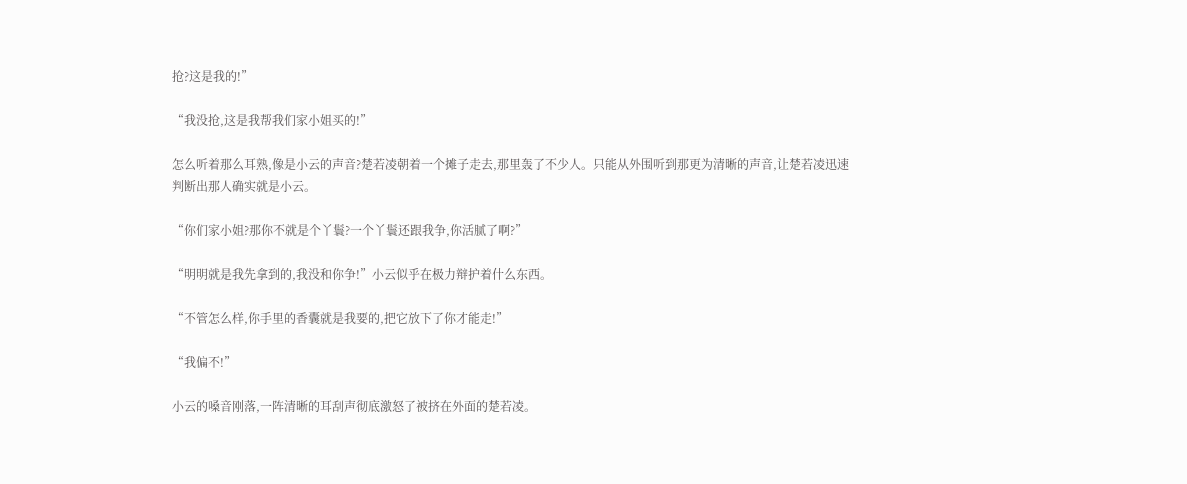抢?这是我的!”

“我没抢,这是我帮我们家小姐买的!”

怎么听着那么耳熟,像是小云的声音?楚若凌朝着一个摊子走去,那里轰了不少人。只能从外围听到那更为清晰的声音,让楚若凌迅速判断出那人确实就是小云。

“你们家小姐?那你不就是个丫鬟?一个丫鬟还跟我争,你活腻了啊?”

“明明就是我先拿到的,我没和你争!”小云似乎在极力辩护着什么东西。

“不管怎么样,你手里的香囊就是我要的,把它放下了你才能走!”

“我偏不!”

小云的嗓音刚落,一阵清晰的耳刮声彻底激怒了被挤在外面的楚若凌。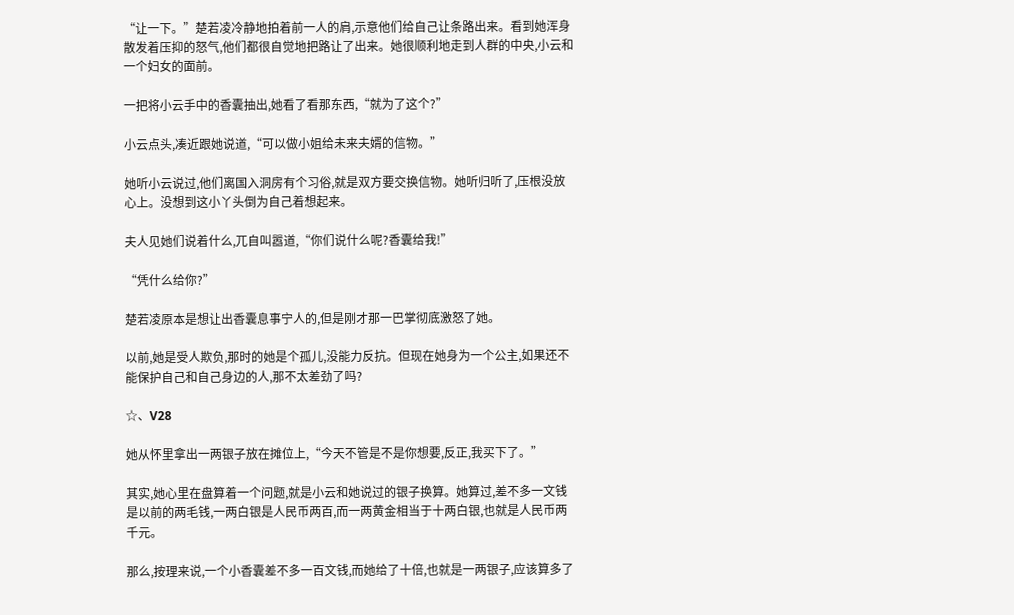“让一下。”楚若凌冷静地拍着前一人的肩,示意他们给自己让条路出来。看到她浑身散发着压抑的怒气,他们都很自觉地把路让了出来。她很顺利地走到人群的中央,小云和一个妇女的面前。

一把将小云手中的香囊抽出,她看了看那东西,“就为了这个?”

小云点头,凑近跟她说道,“可以做小姐给未来夫婿的信物。”

她听小云说过,他们离国入洞房有个习俗,就是双方要交换信物。她听归听了,压根没放心上。没想到这小丫头倒为自己着想起来。

夫人见她们说着什么,兀自叫嚣道,“你们说什么呢?香囊给我!”

“凭什么给你?”

楚若凌原本是想让出香囊息事宁人的,但是刚才那一巴掌彻底激怒了她。

以前,她是受人欺负,那时的她是个孤儿,没能力反抗。但现在她身为一个公主,如果还不能保护自己和自己身边的人,那不太差劲了吗?

☆、V28

她从怀里拿出一两银子放在摊位上,“今天不管是不是你想要,反正,我买下了。”

其实,她心里在盘算着一个问题,就是小云和她说过的银子换算。她算过,差不多一文钱是以前的两毛钱,一两白银是人民币两百,而一两黄金相当于十两白银,也就是人民币两千元。

那么,按理来说,一个小香囊差不多一百文钱,而她给了十倍,也就是一两银子,应该算多了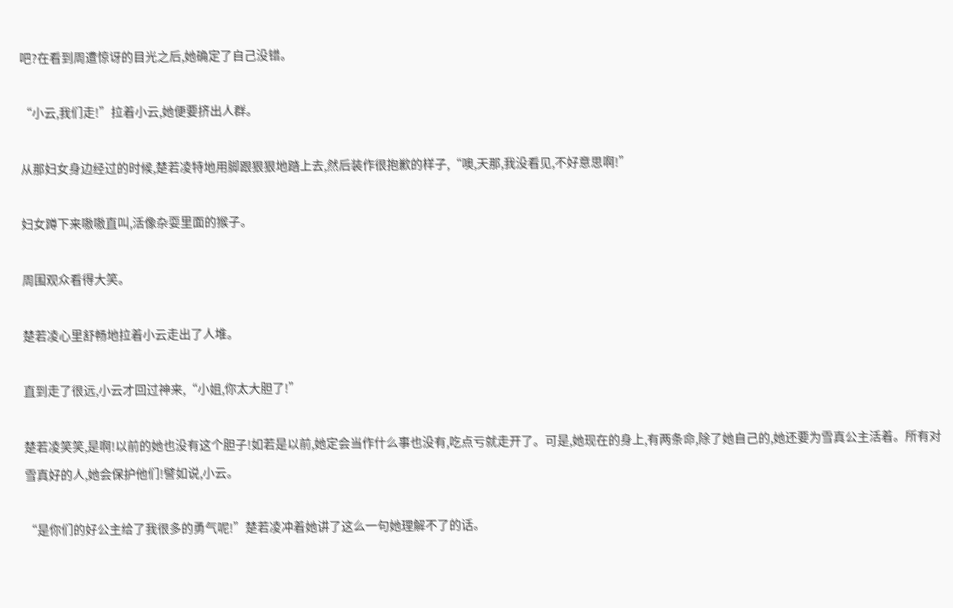吧?在看到周遭惊讶的目光之后,她确定了自己没错。

“小云,我们走!”拉着小云,她便要挤出人群。

从那妇女身边经过的时候,楚若凌特地用脚跟狠狠地踏上去,然后装作很抱歉的样子,“噢,天那,我没看见,不好意思啊!”

妇女蹲下来嗷嗷直叫,活像杂耍里面的猴子。

周围观众看得大笑。

楚若凌心里舒畅地拉着小云走出了人堆。

直到走了很远,小云才回过神来,“小姐,你太大胆了!”

楚若凌笑笑,是啊!以前的她也没有这个胆子!如若是以前,她定会当作什么事也没有,吃点亏就走开了。可是,她现在的身上,有两条命,除了她自己的,她还要为雪真公主活着。所有对雪真好的人,她会保护他们!譬如说,小云。

“是你们的好公主给了我很多的勇气呢!”楚若凌冲着她讲了这么一句她理解不了的话。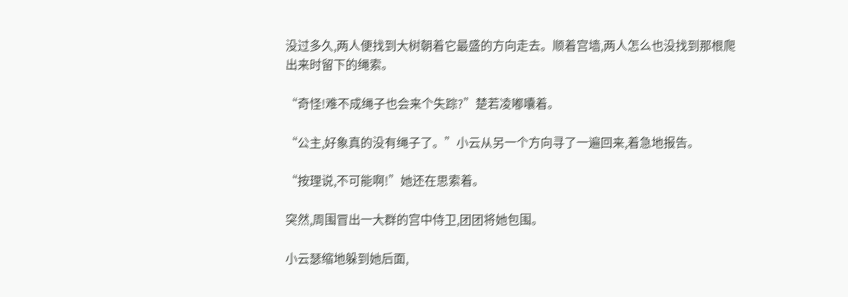没过多久,两人便找到大树朝着它最盛的方向走去。顺着宫墙,两人怎么也没找到那根爬出来时留下的绳索。

“奇怪!难不成绳子也会来个失踪?”楚若凌嘟囔着。

“公主,好象真的没有绳子了。”小云从另一个方向寻了一遍回来,着急地报告。

“按理说,不可能啊!”她还在思索着。

突然,周围冒出一大群的宫中侍卫,团团将她包围。

小云瑟缩地躲到她后面,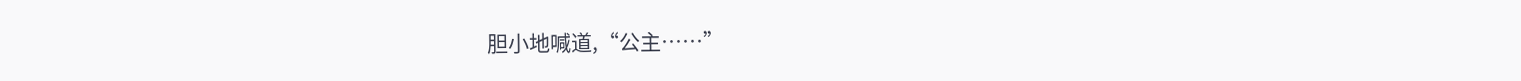胆小地喊道,“公主……”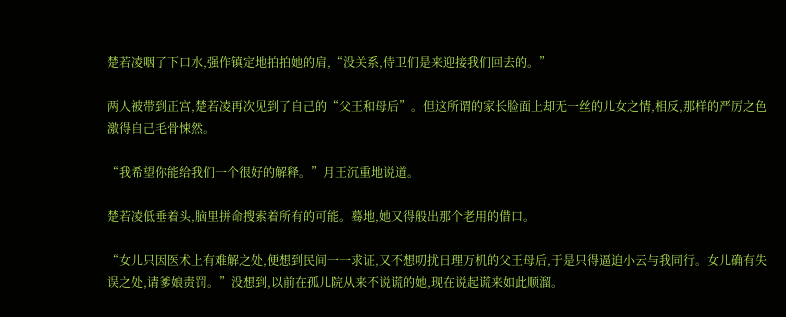楚若凌咽了下口水,强作镇定地拍拍她的肩,“没关系,侍卫们是来迎接我们回去的。”

两人被带到正宫,楚若凌再次见到了自己的“父王和母后”。但这所谓的家长脸面上却无一丝的儿女之情,相反,那样的严厉之色激得自己毛骨悚然。

“我希望你能给我们一个很好的解释。”月王沉重地说道。

楚若凌低垂着头,脑里拼命搜索着所有的可能。蓦地,她又得般出那个老用的借口。

“女儿只因医术上有难解之处,便想到民间一一求证,又不想叨扰日理万机的父王母后,于是只得逼迫小云与我同行。女儿确有失误之处,请爹娘责罚。”没想到,以前在孤儿院从来不说谎的她,现在说起谎来如此顺溜。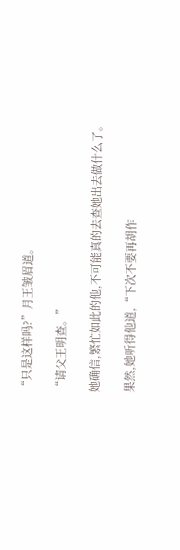“只是这样吗?”月王皱眉道。

“请父王明查。”

她确信,繁忙如此的他,不可能真的去查她出去做什么了。

果然,她听得他道,“下次不要再胡作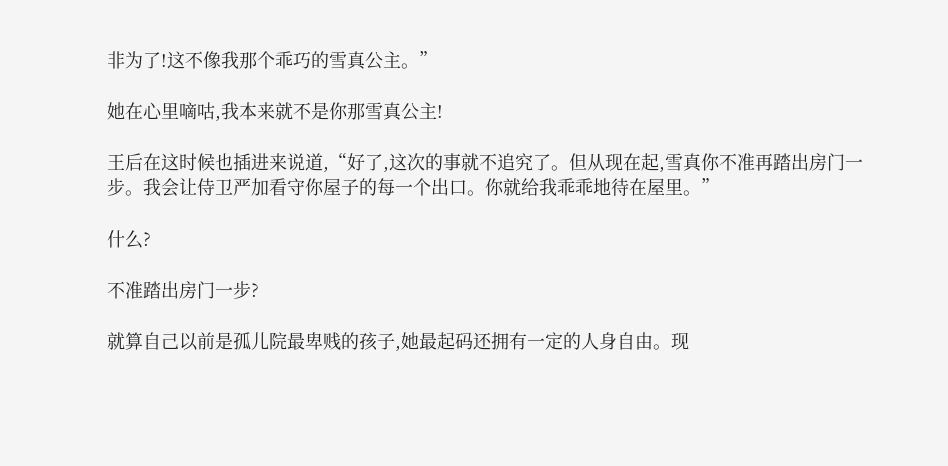非为了!这不像我那个乖巧的雪真公主。”

她在心里嘀咕,我本来就不是你那雪真公主!

王后在这时候也插进来说道,“好了,这次的事就不追究了。但从现在起,雪真你不准再踏出房门一步。我会让侍卫严加看守你屋子的每一个出口。你就给我乖乖地待在屋里。”

什么?

不准踏出房门一步?

就算自己以前是孤儿院最卑贱的孩子,她最起码还拥有一定的人身自由。现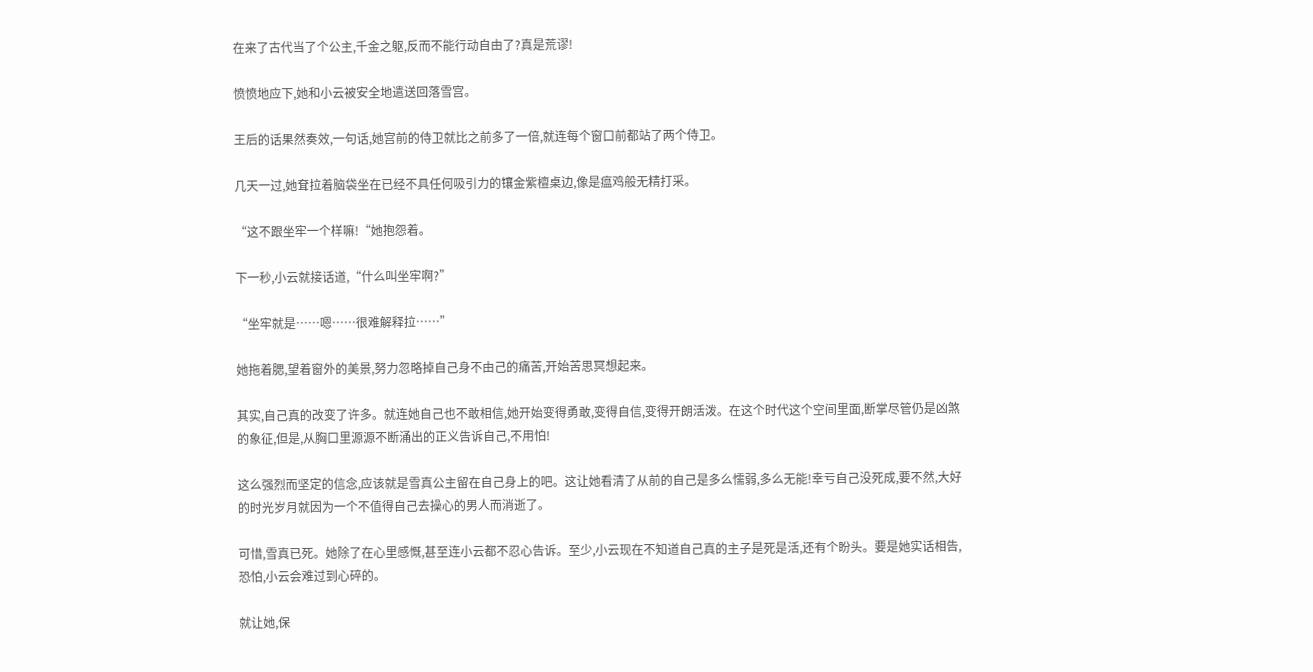在来了古代当了个公主,千金之躯,反而不能行动自由了?真是荒谬!

愤愤地应下,她和小云被安全地遣送回落雪宫。

王后的话果然奏效,一句话,她宫前的侍卫就比之前多了一倍,就连每个窗口前都站了两个侍卫。

几天一过,她耷拉着脑袋坐在已经不具任何吸引力的镶金紫檀桌边,像是瘟鸡般无精打采。

“这不跟坐牢一个样嘛!“她抱怨着。

下一秒,小云就接话道,“什么叫坐牢啊?”

“坐牢就是……嗯……很难解释拉……”

她拖着腮,望着窗外的美景,努力忽略掉自己身不由己的痛苦,开始苦思冥想起来。

其实,自己真的改变了许多。就连她自己也不敢相信,她开始变得勇敢,变得自信,变得开朗活泼。在这个时代这个空间里面,断掌尽管仍是凶煞的象征,但是,从胸口里源源不断涌出的正义告诉自己,不用怕!

这么强烈而坚定的信念,应该就是雪真公主留在自己身上的吧。这让她看清了从前的自己是多么懦弱,多么无能!幸亏自己没死成,要不然,大好的时光岁月就因为一个不值得自己去操心的男人而消逝了。

可惜,雪真已死。她除了在心里感慨,甚至连小云都不忍心告诉。至少,小云现在不知道自己真的主子是死是活,还有个盼头。要是她实话相告,恐怕,小云会难过到心碎的。

就让她,保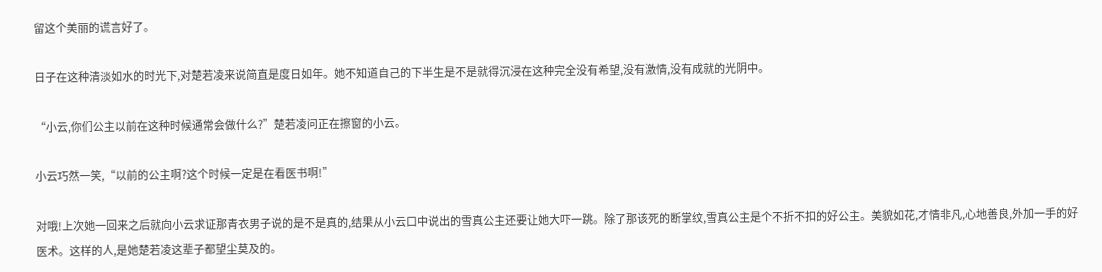留这个美丽的谎言好了。

日子在这种清淡如水的时光下,对楚若凌来说简直是度日如年。她不知道自己的下半生是不是就得沉浸在这种完全没有希望,没有激情,没有成就的光阴中。

“小云,你们公主以前在这种时候通常会做什么?”楚若凌问正在擦窗的小云。

小云巧然一笑,“以前的公主啊?这个时候一定是在看医书啊!”

对哦!上次她一回来之后就向小云求证那青衣男子说的是不是真的,结果从小云口中说出的雪真公主还要让她大吓一跳。除了那该死的断掌纹,雪真公主是个不折不扣的好公主。美貌如花,才情非凡,心地善良,外加一手的好医术。这样的人,是她楚若凌这辈子都望尘莫及的。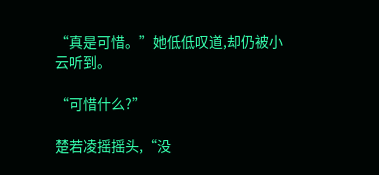“真是可惜。”她低低叹道,却仍被小云听到。

“可惜什么?”

楚若凌摇摇头,“没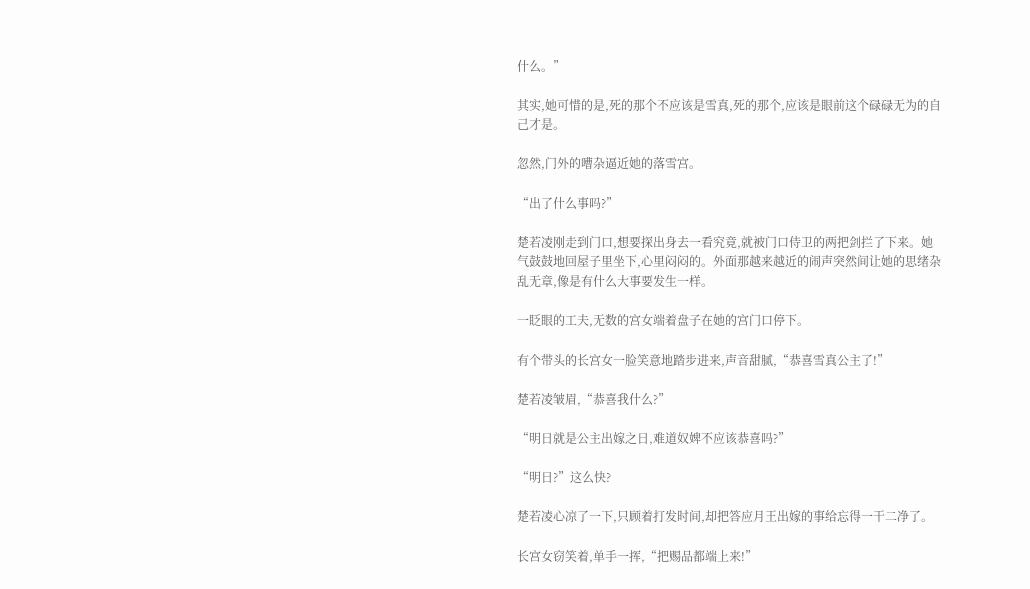什么。”

其实,她可惜的是,死的那个不应该是雪真,死的那个,应该是眼前这个碌碌无为的自己才是。

忽然,门外的嘈杂逼近她的落雪宫。

“出了什么事吗?”

楚若凌刚走到门口,想要探出身去一看究竟,就被门口侍卫的两把剑拦了下来。她气鼓鼓地回屋子里坐下,心里闷闷的。外面那越来越近的闹声突然间让她的思绪杂乱无章,像是有什么大事要发生一样。

一眨眼的工夫,无数的宫女端着盘子在她的宫门口停下。

有个带头的长宫女一脸笑意地踏步进来,声音甜腻,“恭喜雪真公主了!”

楚若凌皱眉,“恭喜我什么?”

“明日就是公主出嫁之日,难道奴婢不应该恭喜吗?”

“明日?”这么快?

楚若凌心凉了一下,只顾着打发时间,却把答应月王出嫁的事给忘得一干二净了。

长宫女窃笑着,单手一挥,“把赐品都端上来!”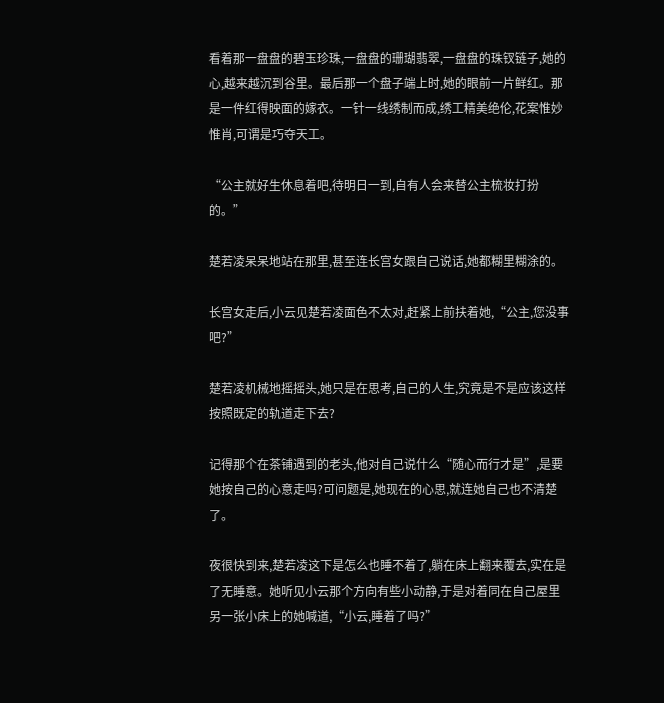看着那一盘盘的碧玉珍珠,一盘盘的珊瑚翡翠,一盘盘的珠钗链子,她的心,越来越沉到谷里。最后那一个盘子端上时,她的眼前一片鲜红。那是一件红得映面的嫁衣。一针一线绣制而成,绣工精美绝伦,花案惟妙惟肖,可谓是巧夺天工。

“公主就好生休息着吧,待明日一到,自有人会来替公主梳妆打扮的。”

楚若凌呆呆地站在那里,甚至连长宫女跟自己说话,她都糊里糊涂的。

长宫女走后,小云见楚若凌面色不太对,赶紧上前扶着她,“公主,您没事吧?”

楚若凌机械地摇摇头,她只是在思考,自己的人生,究竟是不是应该这样按照既定的轨道走下去?

记得那个在茶铺遇到的老头,他对自己说什么“随心而行才是”,是要她按自己的心意走吗?可问题是,她现在的心思,就连她自己也不清楚了。

夜很快到来,楚若凌这下是怎么也睡不着了,躺在床上翻来覆去,实在是了无睡意。她听见小云那个方向有些小动静,于是对着同在自己屋里另一张小床上的她喊道,“小云,睡着了吗?”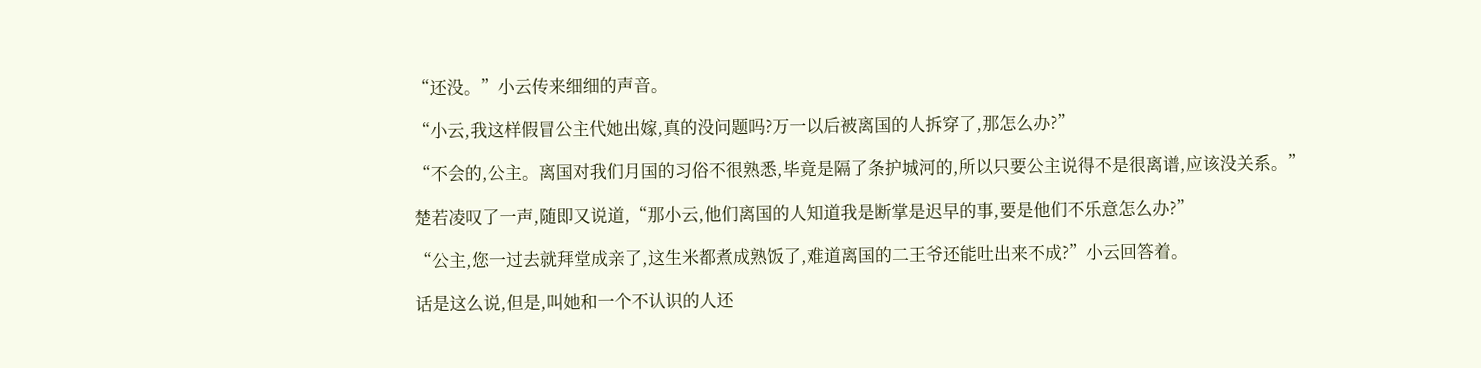“还没。”小云传来细细的声音。

“小云,我这样假冒公主代她出嫁,真的没问题吗?万一以后被离国的人拆穿了,那怎么办?”

“不会的,公主。离国对我们月国的习俗不很熟悉,毕竟是隔了条护城河的,所以只要公主说得不是很离谱,应该没关系。”

楚若凌叹了一声,随即又说道,“那小云,他们离国的人知道我是断掌是迟早的事,要是他们不乐意怎么办?”

“公主,您一过去就拜堂成亲了,这生米都煮成熟饭了,难道离国的二王爷还能吐出来不成?”小云回答着。

话是这么说,但是,叫她和一个不认识的人还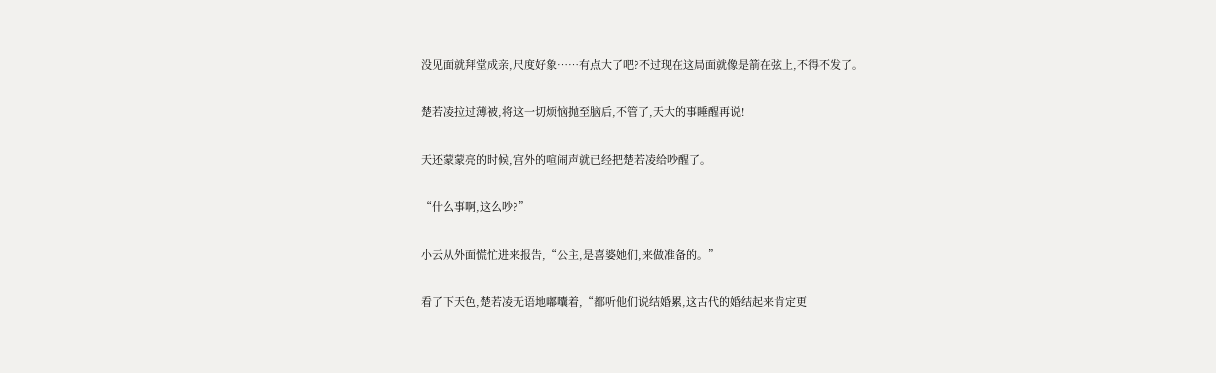没见面就拜堂成亲,尺度好象……有点大了吧?不过现在这局面就像是箭在弦上,不得不发了。

楚若凌拉过薄被,将这一切烦恼抛至脑后,不管了,天大的事睡醒再说!

天还蒙蒙亮的时候,宫外的喧闹声就已经把楚若凌给吵醒了。

“什么事啊,这么吵?”

小云从外面慌忙进来报告,“公主,是喜婆她们,来做准备的。”

看了下天色,楚若凌无语地嘟囔着,“都听他们说结婚累,这古代的婚结起来肯定更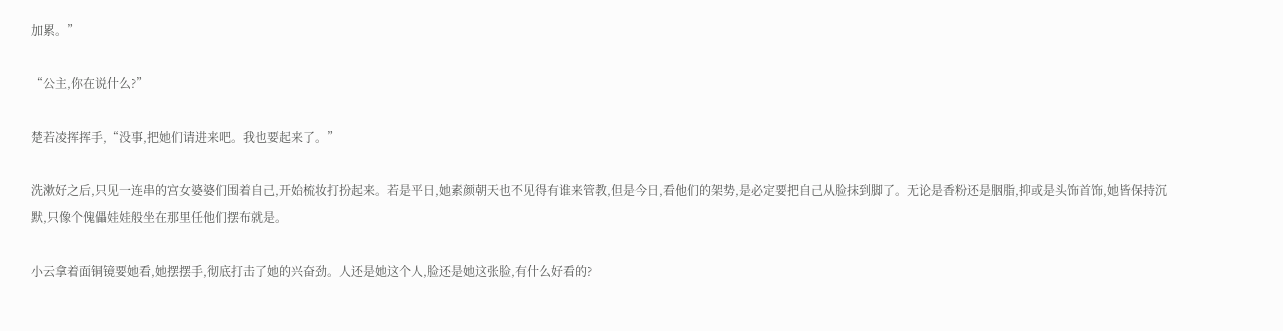加累。”

“公主,你在说什么?”

楚若凌挥挥手,“没事,把她们请进来吧。我也要起来了。”

洗漱好之后,只见一连串的宫女婆婆们围着自己,开始梳妆打扮起来。若是平日,她素颜朝天也不见得有谁来管教,但是今日,看他们的架势,是必定要把自己从脸抹到脚了。无论是香粉还是胭脂,抑或是头饰首饰,她皆保持沉默,只像个傀儡娃娃般坐在那里任他们摆布就是。

小云拿着面铜镜要她看,她摆摆手,彻底打击了她的兴奋劲。人还是她这个人,脸还是她这张脸,有什么好看的?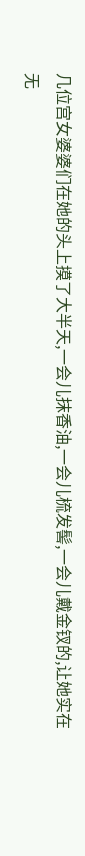几位宫女婆婆们在她的头上摸了大半天,一会儿抹香油,一会儿梳发髻,一会儿戴金钗的,让她实在无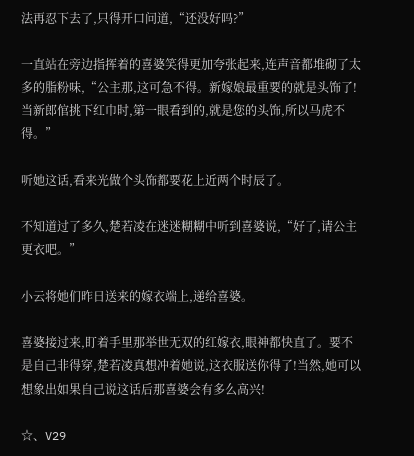法再忍下去了,只得开口问道,“还没好吗?”

一直站在旁边指挥着的喜婆笑得更加夸张起来,连声音都堆砌了太多的脂粉味,“公主那,这可急不得。新嫁娘最重要的就是头饰了!当新郎倌挑下红巾时,第一眼看到的,就是您的头饰,所以马虎不得。”

听她这话,看来光做个头饰都要花上近两个时辰了。

不知道过了多久,楚若凌在迷迷糊糊中听到喜婆说,“好了,请公主更衣吧。”

小云将她们昨日送来的嫁衣端上,递给喜婆。

喜婆接过来,盯着手里那举世无双的红嫁衣,眼神都快直了。要不是自己非得穿,楚若凌真想冲着她说,这衣服送你得了!当然,她可以想象出如果自己说这话后那喜婆会有多么高兴!

☆、V29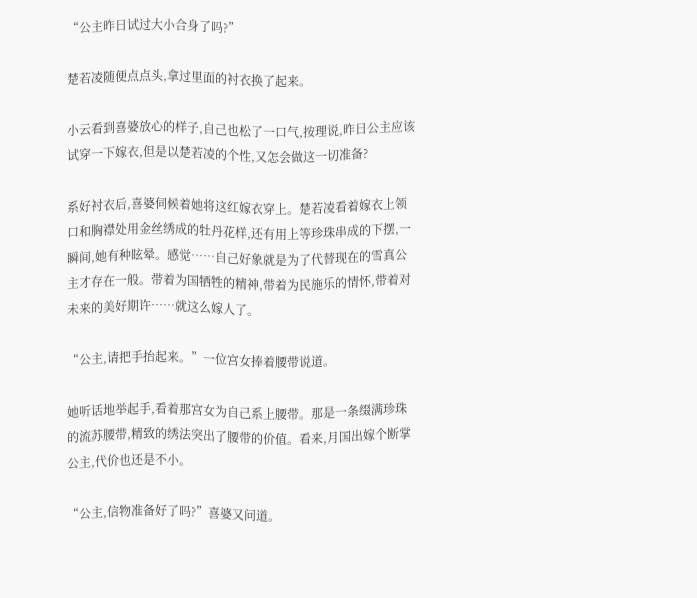“公主昨日试过大小合身了吗?”

楚若凌随便点点头,拿过里面的衬衣换了起来。

小云看到喜婆放心的样子,自己也松了一口气,按理说,昨日公主应该试穿一下嫁衣,但是以楚若凌的个性,又怎会做这一切准备?

系好衬衣后,喜婆伺候着她将这红嫁衣穿上。楚若凌看着嫁衣上领口和胸襟处用金丝绣成的牡丹花样,还有用上等珍珠串成的下摆,一瞬间,她有种眩晕。感觉……自己好象就是为了代替现在的雪真公主才存在一般。带着为国牺牲的精神,带着为民施乐的情怀,带着对未来的美好期许……就这么嫁人了。

“公主,请把手抬起来。”一位宫女捧着腰带说道。

她听话地举起手,看着那宫女为自己系上腰带。那是一条缀满珍珠的流苏腰带,精致的绣法突出了腰带的价值。看来,月国出嫁个断掌公主,代价也还是不小。

“公主,信物准备好了吗?”喜婆又问道。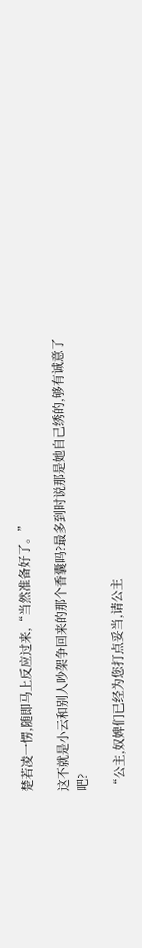楚若凌一愣,随即马上反应过来,“当然准备好了。”

这不就是小云和别人吵架争回来的那个香囊吗?最多到时说那是她自己绣的,够有诚意了吧?

“公主,奴婢们已经为您打点妥当,请公主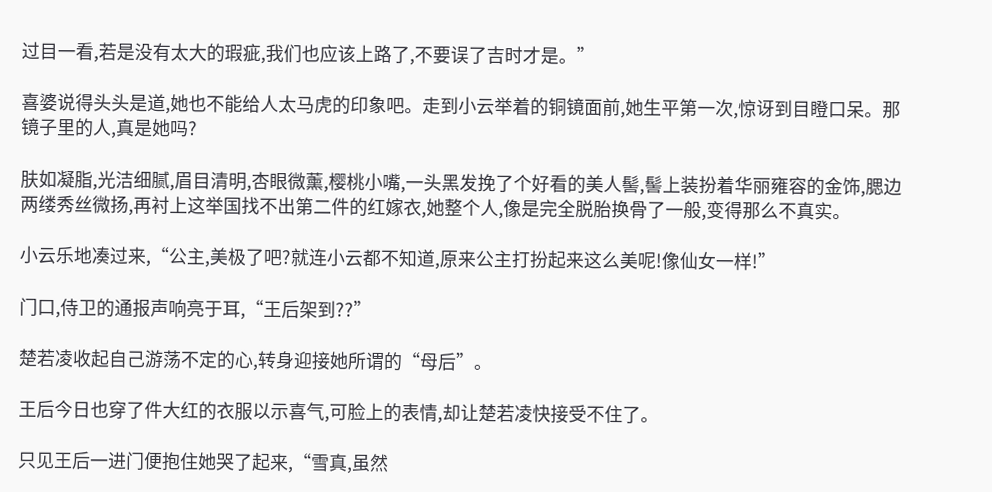过目一看,若是没有太大的瑕疵,我们也应该上路了,不要误了吉时才是。”

喜婆说得头头是道,她也不能给人太马虎的印象吧。走到小云举着的铜镜面前,她生平第一次,惊讶到目瞪口呆。那镜子里的人,真是她吗?

肤如凝脂,光洁细腻,眉目清明,杏眼微薰,樱桃小嘴,一头黑发挽了个好看的美人髻,髻上装扮着华丽雍容的金饰,腮边两缕秀丝微扬,再衬上这举国找不出第二件的红嫁衣,她整个人,像是完全脱胎换骨了一般,变得那么不真实。

小云乐地凑过来,“公主,美极了吧?就连小云都不知道,原来公主打扮起来这么美呢!像仙女一样!”

门口,侍卫的通报声响亮于耳,“王后架到??”

楚若凌收起自己游荡不定的心,转身迎接她所谓的“母后”。

王后今日也穿了件大红的衣服以示喜气,可脸上的表情,却让楚若凌快接受不住了。

只见王后一进门便抱住她哭了起来,“雪真,虽然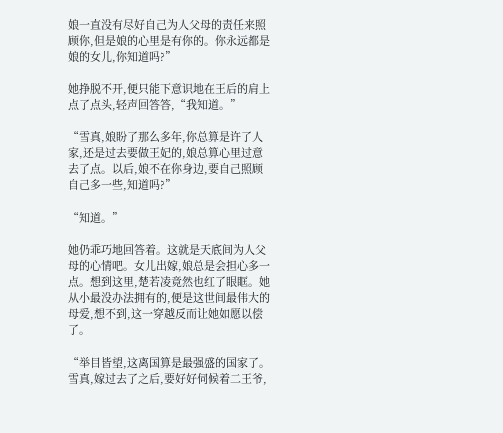娘一直没有尽好自己为人父母的责任来照顾你,但是娘的心里是有你的。你永远都是娘的女儿,你知道吗?”

她挣脱不开,便只能下意识地在王后的肩上点了点头,轻声回答答,“我知道。”

“雪真,娘盼了那么多年,你总算是许了人家,还是过去要做王妃的,娘总算心里过意去了点。以后,娘不在你身边,要自己照顾自己多一些,知道吗?”

“知道。”

她仍乖巧地回答着。这就是天底间为人父母的心情吧。女儿出嫁,娘总是会担心多一点。想到这里,楚若凌竟然也红了眼眶。她从小最没办法拥有的,便是这世间最伟大的母爱,想不到,这一穿越反而让她如愿以偿了。

“举目皆望,这离国算是最强盛的国家了。雪真,嫁过去了之后,要好好伺候着二王爷,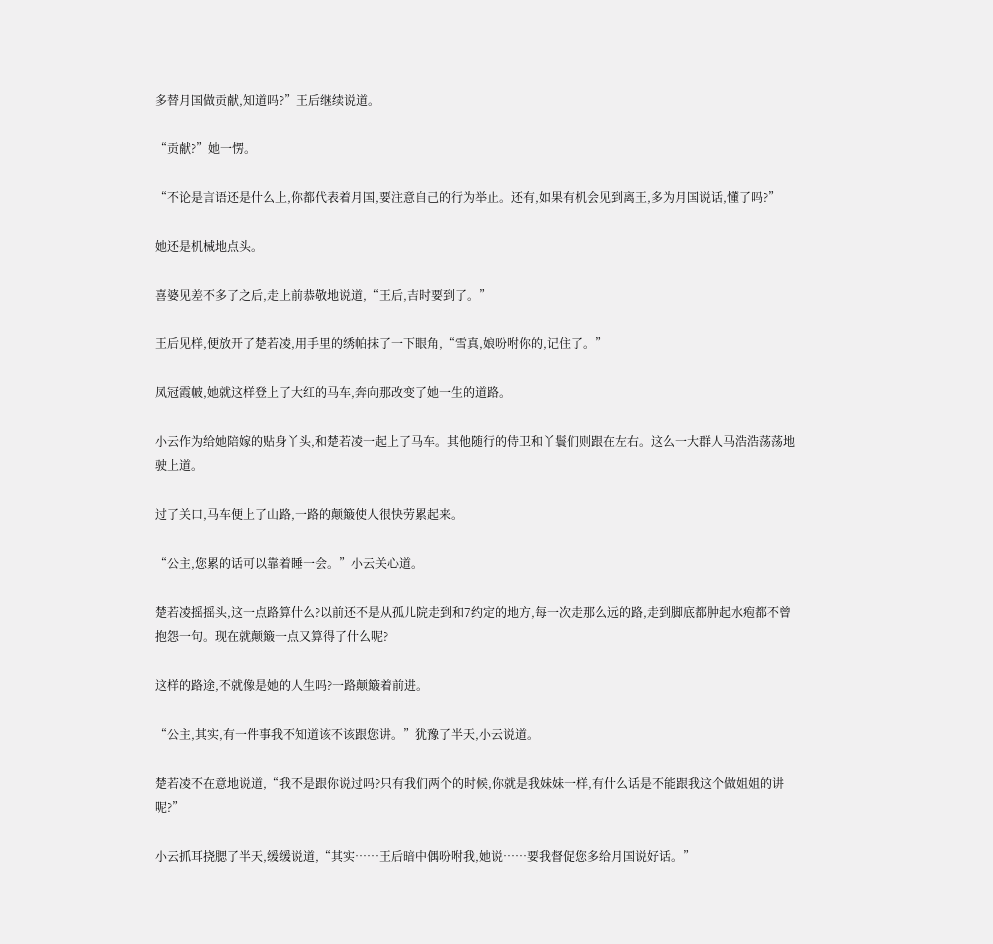多替月国做贡献,知道吗?”王后继续说道。

“贡献?”她一愣。

“不论是言语还是什么上,你都代表着月国,要注意自己的行为举止。还有,如果有机会见到离王,多为月国说话,懂了吗?”

她还是机械地点头。

喜婆见差不多了之后,走上前恭敬地说道,“王后,吉时要到了。”

王后见样,便放开了楚若凌,用手里的绣帕抹了一下眼角,“雪真,娘吩咐你的,记住了。”

凤冠霞帔,她就这样登上了大红的马车,奔向那改变了她一生的道路。

小云作为给她陪嫁的贴身丫头,和楚若凌一起上了马车。其他随行的侍卫和丫鬟们则跟在左右。这么一大群人马浩浩荡荡地驶上道。

过了关口,马车便上了山路,一路的颠簸使人很快劳累起来。

“公主,您累的话可以靠着睡一会。”小云关心道。

楚若凌摇摇头,这一点路算什么?以前还不是从孤儿院走到和7约定的地方,每一次走那么远的路,走到脚底都肿起水疱都不曾抱怨一句。现在就颠簸一点又算得了什么呢?

这样的路途,不就像是她的人生吗?一路颠簸着前进。

“公主,其实,有一件事我不知道该不该跟您讲。”犹豫了半天,小云说道。

楚若凌不在意地说道,“我不是跟你说过吗?只有我们两个的时候,你就是我妹妹一样,有什么话是不能跟我这个做姐姐的讲呢?”

小云抓耳挠腮了半天,缓缓说道,“其实……王后暗中偶吩咐我,她说……要我督促您多给月国说好话。”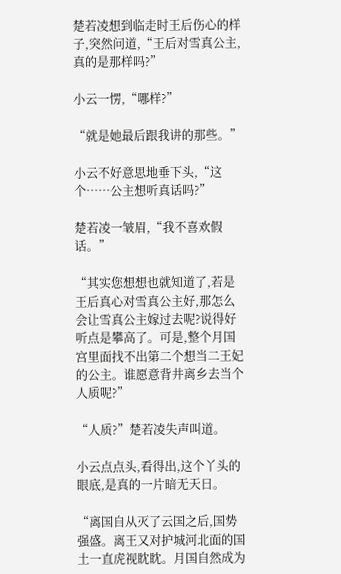楚若凌想到临走时王后伤心的样子,突然问道,“王后对雪真公主,真的是那样吗?”

小云一愣,“哪样?”

“就是她最后跟我讲的那些。”

小云不好意思地垂下头,“这个……公主想听真话吗?”

楚若凌一皱眉,“我不喜欢假话。”

“其实您想想也就知道了,若是王后真心对雪真公主好,那怎么会让雪真公主嫁过去呢?说得好听点是攀高了。可是,整个月国宫里面找不出第二个想当二王妃的公主。谁愿意背井离乡去当个人质呢?”

“人质?”楚若凌失声叫道。

小云点点头,看得出,这个丫头的眼底,是真的一片暗无天日。

“离国自从灭了云国之后,国势强盛。离王又对护城河北面的国土一直虎视眈眈。月国自然成为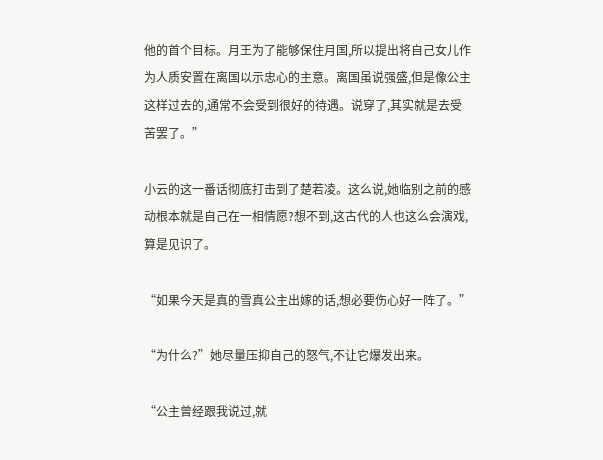他的首个目标。月王为了能够保住月国,所以提出将自己女儿作为人质安置在离国以示忠心的主意。离国虽说强盛,但是像公主这样过去的,通常不会受到很好的待遇。说穿了,其实就是去受苦罢了。”

小云的这一番话彻底打击到了楚若凌。这么说,她临别之前的感动根本就是自己在一相情愿?想不到,这古代的人也这么会演戏,算是见识了。

“如果今天是真的雪真公主出嫁的话,想必要伤心好一阵了。”

“为什么?”她尽量压抑自己的怒气,不让它爆发出来。

“公主曾经跟我说过,就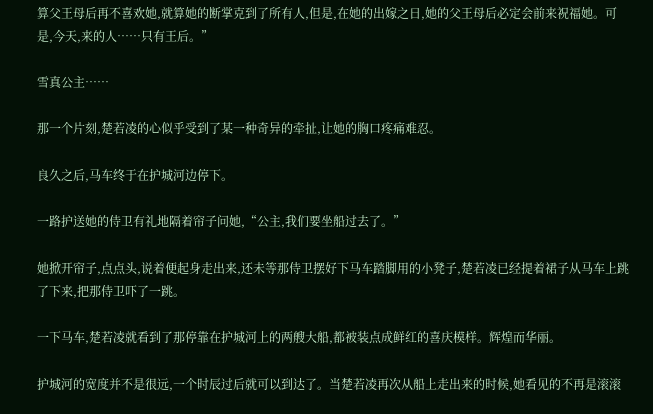算父王母后再不喜欢她,就算她的断掌克到了所有人,但是,在她的出嫁之日,她的父王母后必定会前来祝福她。可是,今天,来的人……只有王后。”

雪真公主……

那一个片刻,楚若凌的心似乎受到了某一种奇异的牵扯,让她的胸口疼痛难忍。

良久之后,马车终于在护城河边停下。

一路护送她的侍卫有礼地隔着帘子问她,“公主,我们要坐船过去了。”

她掀开帘子,点点头,说着便起身走出来,还未等那侍卫摆好下马车踏脚用的小凳子,楚若凌已经提着裙子从马车上跳了下来,把那侍卫吓了一跳。

一下马车,楚若凌就看到了那停靠在护城河上的两艘大船,都被装点成鲜红的喜庆模样。辉煌而华丽。

护城河的宽度并不是很远,一个时辰过后就可以到达了。当楚若凌再次从船上走出来的时候,她看见的不再是滚滚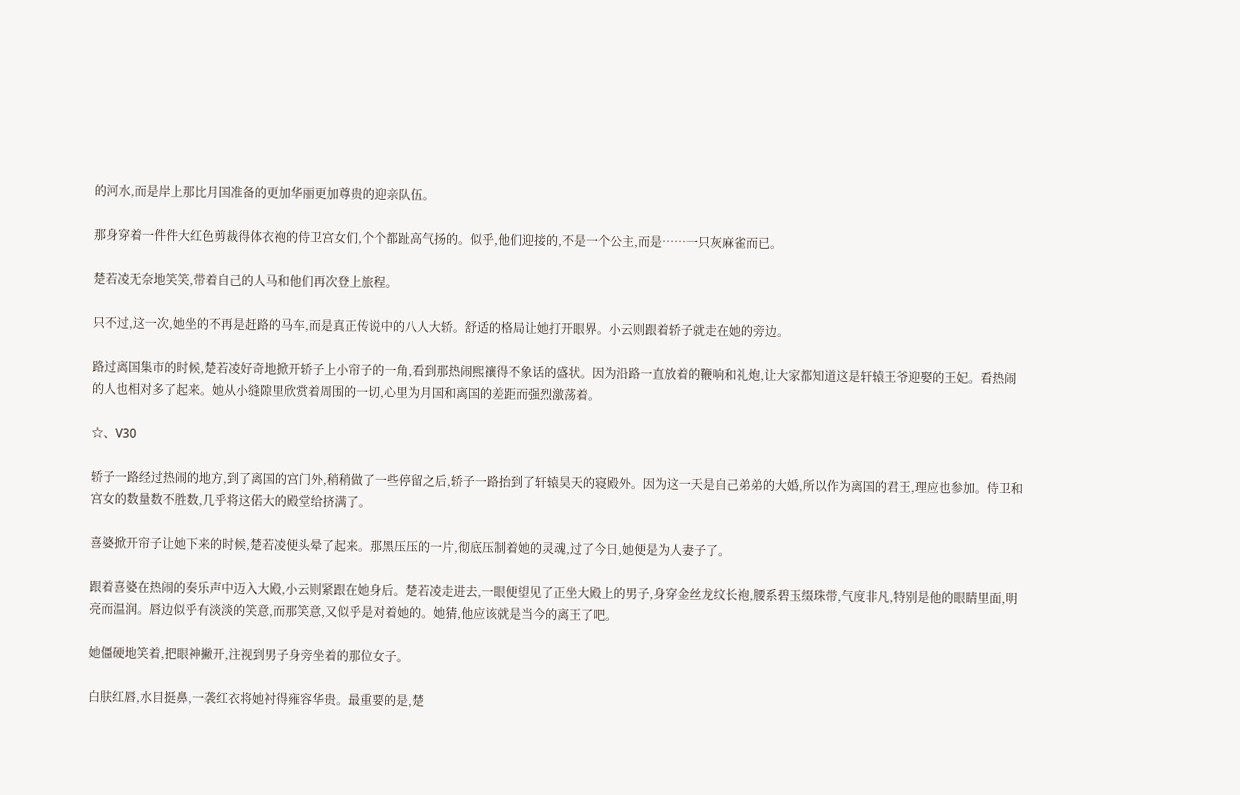的河水,而是岸上那比月国准备的更加华丽更加尊贵的迎亲队伍。

那身穿着一件件大红色剪裁得体衣袍的侍卫宫女们,个个都趾高气扬的。似乎,他们迎接的,不是一个公主,而是……一只灰麻雀而已。

楚若凌无奈地笑笑,带着自己的人马和他们再次登上旅程。

只不过,这一次,她坐的不再是赶路的马车,而是真正传说中的八人大轿。舒适的格局让她打开眼界。小云则跟着轿子就走在她的旁边。

路过离国集市的时候,楚若凌好奇地掀开轿子上小帘子的一角,看到那热闹熙禳得不象话的盛状。因为沿路一直放着的鞭响和礼炮,让大家都知道这是轩辕王爷迎娶的王妃。看热闹的人也相对多了起来。她从小缝隙里欣赏着周围的一切,心里为月国和离国的差距而强烈激荡着。

☆、V30

轿子一路经过热闹的地方,到了离国的宫门外,稍稍做了一些停留之后,轿子一路抬到了轩辕昊天的寝殿外。因为这一天是自己弟弟的大婚,所以作为离国的君王,理应也参加。侍卫和宫女的数量数不胜数,几乎将这偌大的殿堂给挤满了。

喜婆掀开帘子让她下来的时候,楚若凌便头晕了起来。那黑压压的一片,彻底压制着她的灵魂,过了今日,她便是为人妻子了。

跟着喜婆在热闹的奏乐声中迈入大殿,小云则紧跟在她身后。楚若凌走进去,一眼便望见了正坐大殿上的男子,身穿金丝龙纹长袍,腰系碧玉缀珠带,气度非凡,特别是他的眼睛里面,明亮而温润。唇边似乎有淡淡的笑意,而那笑意,又似乎是对着她的。她猜,他应该就是当今的离王了吧。

她僵硬地笑着,把眼神撇开,注视到男子身旁坐着的那位女子。

白肤红唇,水目挺鼻,一袭红衣将她衬得雍容华贵。最重要的是,楚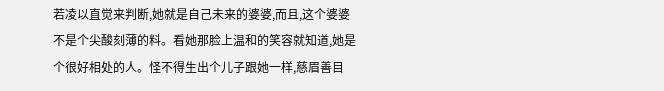若凌以直觉来判断,她就是自己未来的婆婆,而且,这个婆婆不是个尖酸刻薄的料。看她那脸上温和的笑容就知道,她是个很好相处的人。怪不得生出个儿子跟她一样,慈眉善目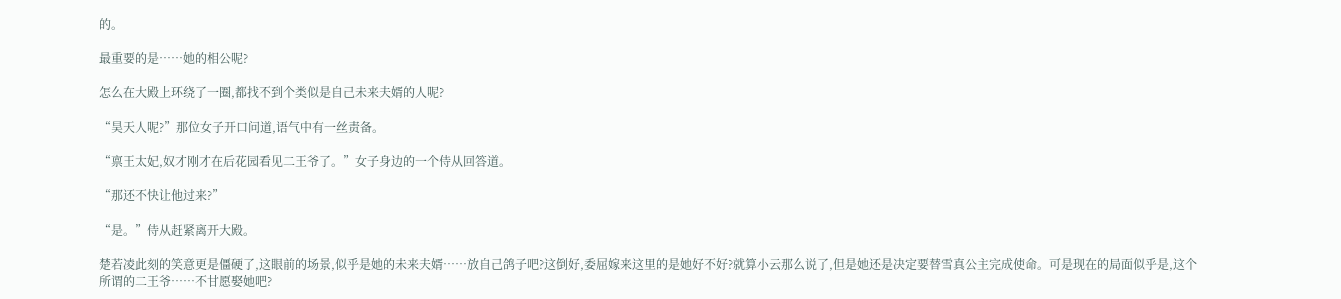的。

最重要的是……她的相公呢?

怎么在大殿上环绕了一圈,都找不到个类似是自己未来夫婿的人呢?

“昊天人呢?”那位女子开口问道,语气中有一丝责备。

“禀王太妃,奴才刚才在后花园看见二王爷了。”女子身边的一个侍从回答道。

“那还不快让他过来?”

“是。”侍从赶紧离开大殿。

楚若凌此刻的笑意更是僵硬了,这眼前的场景,似乎是她的未来夫婿……放自己鸽子吧?这倒好,委屈嫁来这里的是她好不好?就算小云那么说了,但是她还是决定要替雪真公主完成使命。可是现在的局面似乎是,这个所谓的二王爷……不甘愿娶她吧?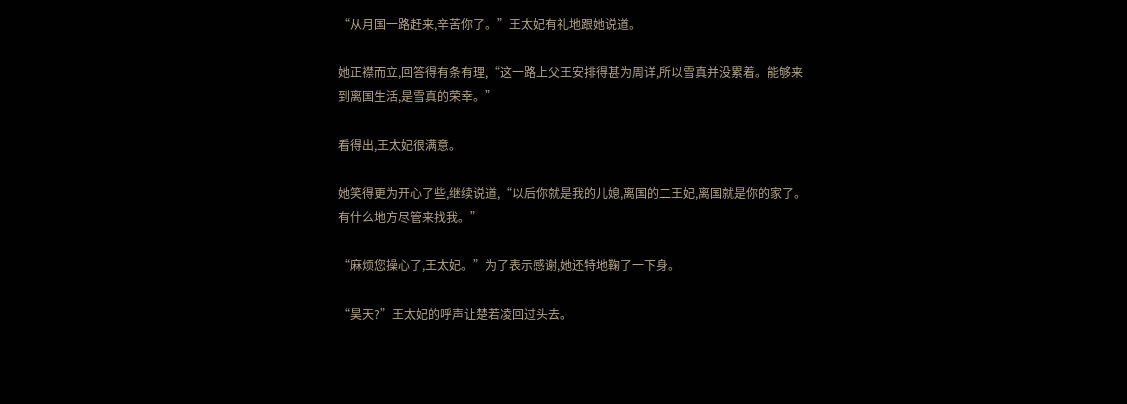“从月国一路赶来,辛苦你了。”王太妃有礼地跟她说道。

她正襟而立,回答得有条有理,“这一路上父王安排得甚为周详,所以雪真并没累着。能够来到离国生活,是雪真的荣幸。”

看得出,王太妃很满意。

她笑得更为开心了些,继续说道,“以后你就是我的儿媳,离国的二王妃,离国就是你的家了。有什么地方尽管来找我。”

“麻烦您操心了,王太妃。”为了表示感谢,她还特地鞠了一下身。

“昊天?”王太妃的呼声让楚若凌回过头去。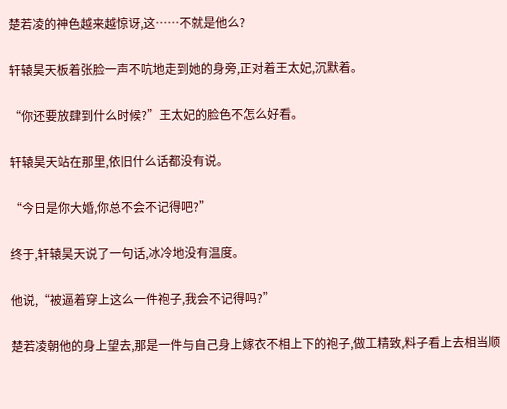楚若凌的神色越来越惊讶,这……不就是他么?

轩辕昊天板着张脸一声不吭地走到她的身旁,正对着王太妃,沉默着。

“你还要放肆到什么时候?”王太妃的脸色不怎么好看。

轩辕昊天站在那里,依旧什么话都没有说。

“今日是你大婚,你总不会不记得吧?”

终于,轩辕昊天说了一句话,冰冷地没有温度。

他说,“被逼着穿上这么一件袍子,我会不记得吗?”

楚若凌朝他的身上望去,那是一件与自己身上嫁衣不相上下的袍子,做工精致,料子看上去相当顺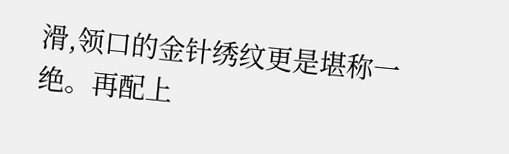滑,领口的金针绣纹更是堪称一绝。再配上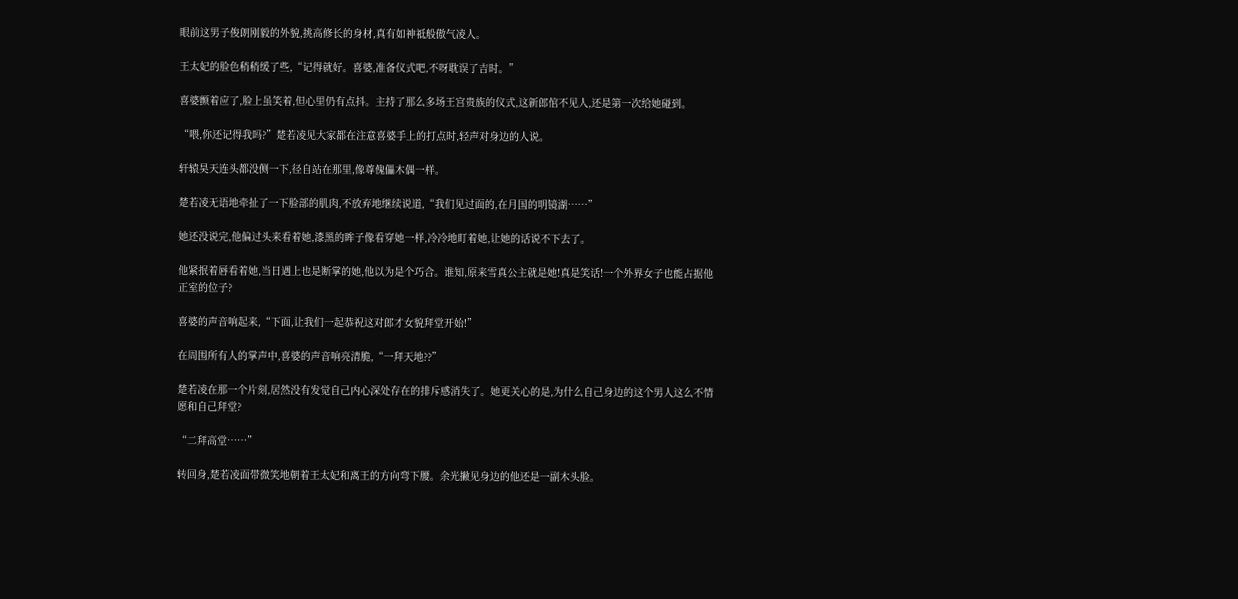眼前这男子俊朗刚毅的外貌,挑高修长的身材,真有如神祗般傲气凌人。

王太妃的脸色稍稍缓了些,“记得就好。喜婆,准备仪式吧,不呀耽误了吉时。”

喜婆颤着应了,脸上虽笑着,但心里仍有点抖。主持了那么多场王宫贵族的仪式,这新郎倌不见人,还是第一次给她碰到。

“喂,你还记得我吗?”楚若凌见大家都在注意喜婆手上的打点时,轻声对身边的人说。

轩辕昊天连头都没侧一下,径自站在那里,像尊傀儡木偶一样。

楚若凌无语地牵扯了一下脸部的肌肉,不放弃地继续说道,“我们见过面的,在月国的明镜湖……”

她还没说完,他偏过头来看着她,漆黑的眸子像看穿她一样,冷冷地盯着她,让她的话说不下去了。

他紧抿着唇看着她,当日遇上也是断掌的她,他以为是个巧合。谁知,原来雪真公主就是她!真是笑话!一个外界女子也能占据他正室的位子?

喜婆的声音响起来,“下面,让我们一起恭祝这对郎才女貌拜堂开始!”

在周围所有人的掌声中,喜婆的声音响亮清脆,“一拜天地??”

楚若凌在那一个片刻,居然没有发觉自己内心深处存在的排斥感消失了。她更关心的是,为什么自己身边的这个男人这么不情愿和自己拜堂?

“二拜高堂……”

转回身,楚若凌面带微笑地朝着王太妃和离王的方向弯下腰。余光撇见身边的他还是一副木头脸。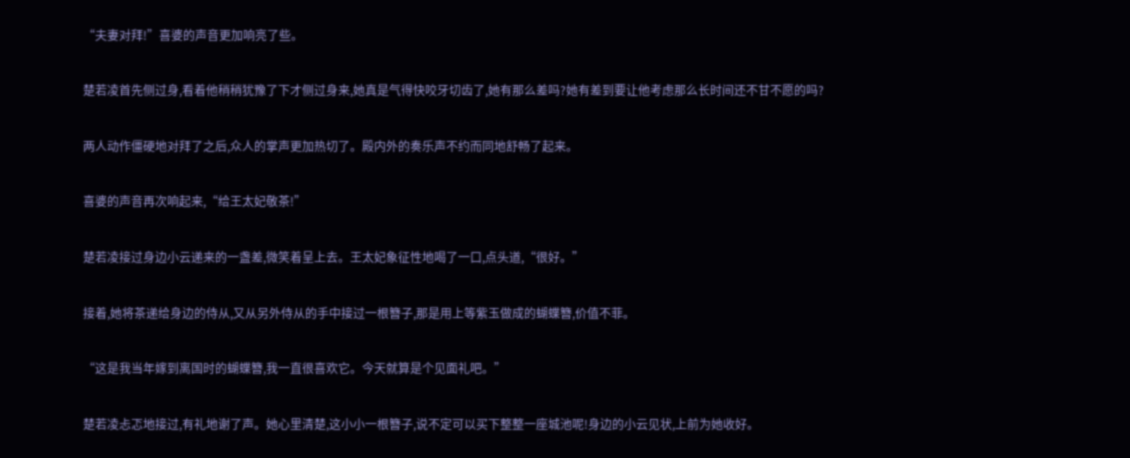“夫妻对拜!”喜婆的声音更加响亮了些。

楚若凌首先侧过身,看着他稍稍犹豫了下才侧过身来,她真是气得快咬牙切齿了,她有那么差吗?她有差到要让他考虑那么长时间还不甘不愿的吗?

两人动作僵硬地对拜了之后,众人的掌声更加热切了。殿内外的奏乐声不约而同地舒畅了起来。

喜婆的声音再次响起来,“给王太妃敬茶!”

楚若凌接过身边小云递来的一盏差,微笑着呈上去。王太妃象征性地喝了一口,点头道,“很好。”

接着,她将茶递给身边的侍从,又从另外侍从的手中接过一根簪子,那是用上等紫玉做成的蝴蝶簪,价值不菲。

“这是我当年嫁到离国时的蝴蝶簪,我一直很喜欢它。今天就算是个见面礼吧。”

楚若凌忐忑地接过,有礼地谢了声。她心里清楚,这小小一根簪子,说不定可以买下整整一座城池呢!身边的小云见状,上前为她收好。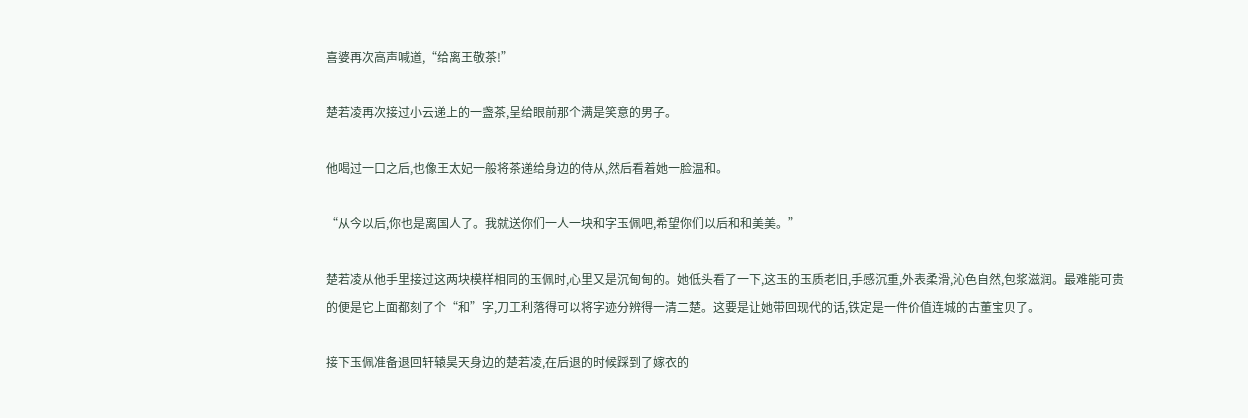喜婆再次高声喊道,“给离王敬茶!”

楚若凌再次接过小云递上的一盏茶,呈给眼前那个满是笑意的男子。

他喝过一口之后,也像王太妃一般将茶递给身边的侍从,然后看着她一脸温和。

“从今以后,你也是离国人了。我就送你们一人一块和字玉佩吧,希望你们以后和和美美。”

楚若凌从他手里接过这两块模样相同的玉佩时,心里又是沉甸甸的。她低头看了一下,这玉的玉质老旧,手感沉重,外表柔滑,沁色自然,包浆滋润。最难能可贵的便是它上面都刻了个“和”字,刀工利落得可以将字迹分辨得一清二楚。这要是让她带回现代的话,铁定是一件价值连城的古董宝贝了。

接下玉佩准备退回轩辕昊天身边的楚若凌,在后退的时候踩到了嫁衣的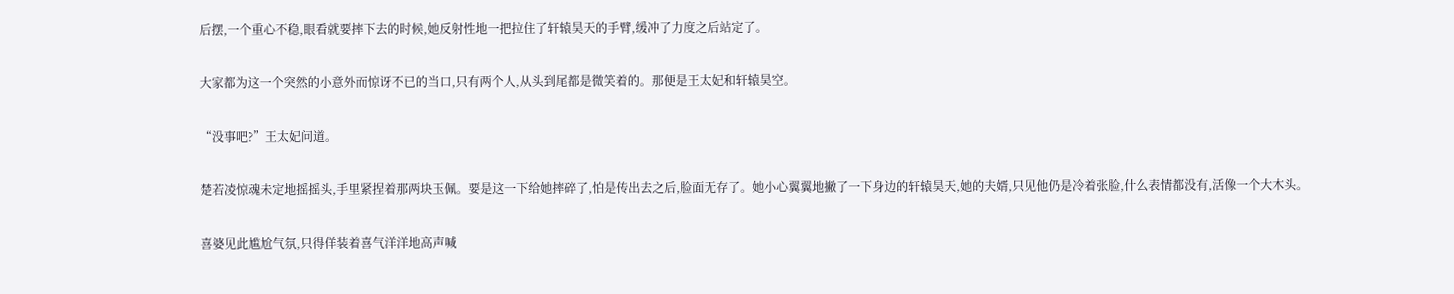后摆,一个重心不稳,眼看就要摔下去的时候,她反射性地一把拉住了轩辕昊天的手臂,缓冲了力度之后站定了。

大家都为这一个突然的小意外而惊讶不已的当口,只有两个人,从头到尾都是微笑着的。那便是王太妃和轩辕昊空。

“没事吧?”王太妃问道。

楚若凌惊魂未定地摇摇头,手里紧捏着那两块玉佩。要是这一下给她摔碎了,怕是传出去之后,脸面无存了。她小心翼翼地撇了一下身边的轩辕昊天,她的夫婿,只见他仍是冷着张脸,什么表情都没有,活像一个大木头。

喜婆见此尴尬气氛,只得佯装着喜气洋洋地高声喊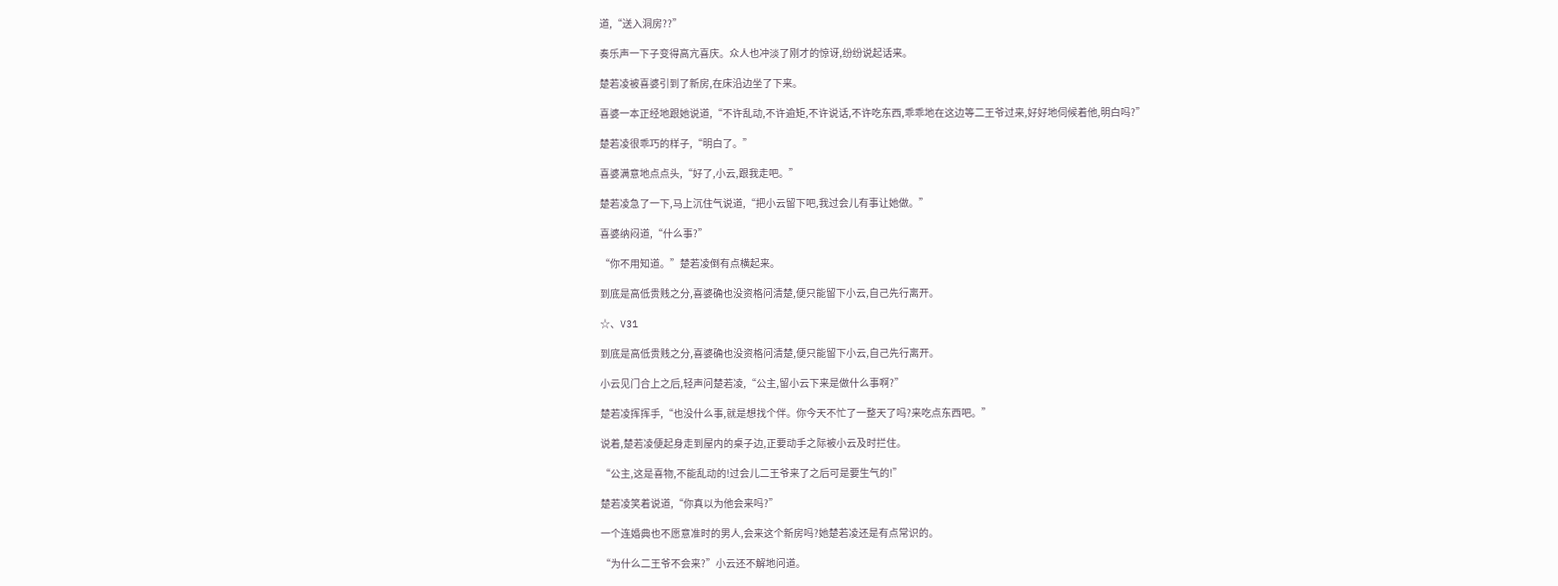道,“送入洞房??”

奏乐声一下子变得高亢喜庆。众人也冲淡了刚才的惊讶,纷纷说起话来。

楚若凌被喜婆引到了新房,在床沿边坐了下来。

喜婆一本正经地跟她说道,“不许乱动,不许逾矩,不许说话,不许吃东西,乖乖地在这边等二王爷过来,好好地伺候着他,明白吗?”

楚若凌很乖巧的样子,“明白了。”

喜婆满意地点点头,“好了,小云,跟我走吧。”

楚若凌急了一下,马上沉住气说道,“把小云留下吧,我过会儿有事让她做。”

喜婆纳闷道,“什么事?”

“你不用知道。”楚若凌倒有点横起来。

到底是高低贵贱之分,喜婆确也没资格问清楚,便只能留下小云,自己先行离开。

☆、V31

到底是高低贵贱之分,喜婆确也没资格问清楚,便只能留下小云,自己先行离开。

小云见门合上之后,轻声问楚若凌,“公主,留小云下来是做什么事啊?”

楚若凌挥挥手,“也没什么事,就是想找个伴。你今天不忙了一整天了吗?来吃点东西吧。”

说着,楚若凌便起身走到屋内的桌子边,正要动手之际被小云及时拦住。

“公主,这是喜物,不能乱动的!过会儿二王爷来了之后可是要生气的!”

楚若凌笑着说道,“你真以为他会来吗?”

一个连婚典也不愿意准时的男人,会来这个新房吗?她楚若凌还是有点常识的。

“为什么二王爷不会来?”小云还不解地问道。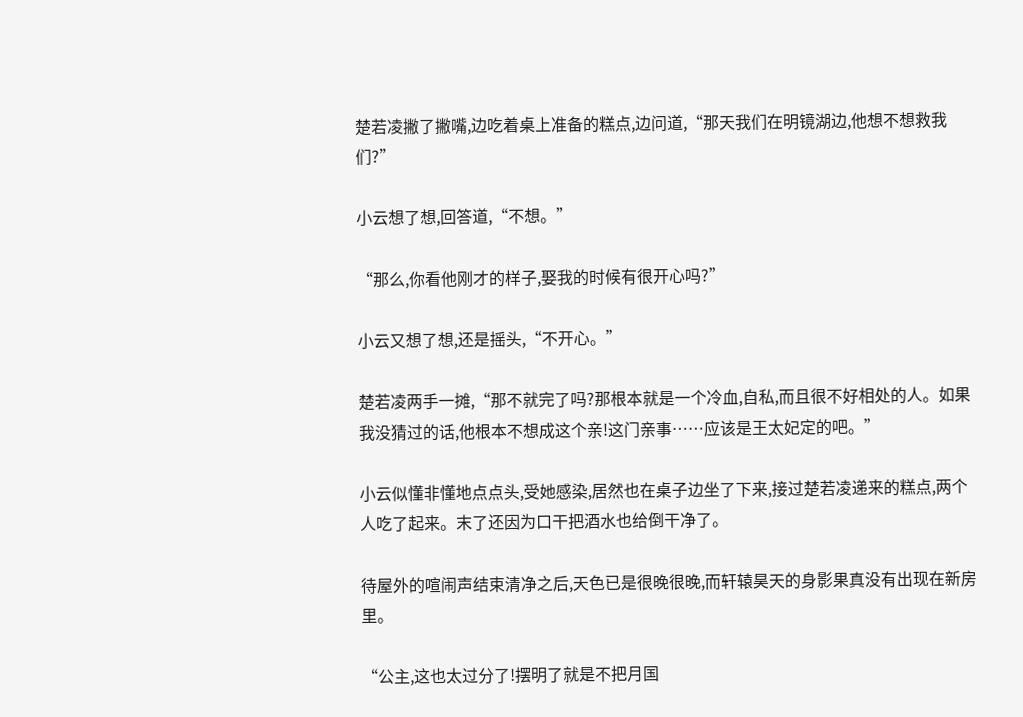楚若凌撇了撇嘴,边吃着桌上准备的糕点,边问道,“那天我们在明镜湖边,他想不想救我们?”

小云想了想,回答道,“不想。”

“那么,你看他刚才的样子,娶我的时候有很开心吗?”

小云又想了想,还是摇头,“不开心。”

楚若凌两手一摊,“那不就完了吗?那根本就是一个冷血,自私,而且很不好相处的人。如果我没猜过的话,他根本不想成这个亲!这门亲事……应该是王太妃定的吧。”

小云似懂非懂地点点头,受她感染,居然也在桌子边坐了下来,接过楚若凌递来的糕点,两个人吃了起来。末了还因为口干把酒水也给倒干净了。

待屋外的喧闹声结束清净之后,天色已是很晚很晚,而轩辕昊天的身影果真没有出现在新房里。

“公主,这也太过分了!摆明了就是不把月国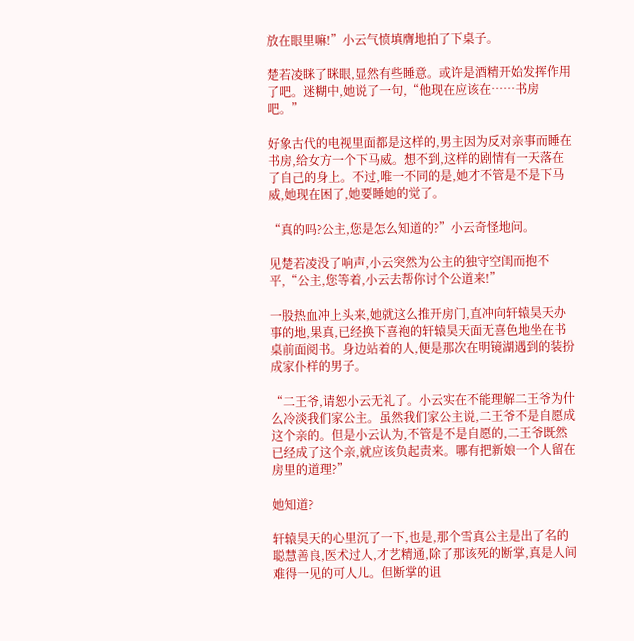放在眼里嘛!”小云气愤填膺地拍了下桌子。

楚若凌眯了眯眼,显然有些睡意。或许是酒精开始发挥作用了吧。迷糊中,她说了一句,“他现在应该在……书房吧。”

好象古代的电视里面都是这样的,男主因为反对亲事而睡在书房,给女方一个下马威。想不到,这样的剧情有一天落在了自己的身上。不过,唯一不同的是,她才不管是不是下马威,她现在困了,她要睡她的觉了。

“真的吗?公主,您是怎么知道的?”小云奇怪地问。

见楚若凌没了响声,小云突然为公主的独守空闺而抱不平,“公主,您等着,小云去帮你讨个公道来!”

一股热血冲上头来,她就这么推开房门,直冲向轩辕昊天办事的地,果真,已经换下喜袍的轩辕昊天面无喜色地坐在书桌前面阅书。身边站着的人,便是那次在明镜湖遇到的装扮成家仆样的男子。

“二王爷,请恕小云无礼了。小云实在不能理解二王爷为什么冷淡我们家公主。虽然我们家公主说,二王爷不是自愿成这个亲的。但是小云认为,不管是不是自愿的,二王爷既然已经成了这个亲,就应该负起责来。哪有把新娘一个人留在房里的道理?”

她知道?

轩辕昊天的心里沉了一下,也是,那个雪真公主是出了名的聪慧善良,医术过人,才艺精通,除了那该死的断掌,真是人间难得一见的可人儿。但断掌的诅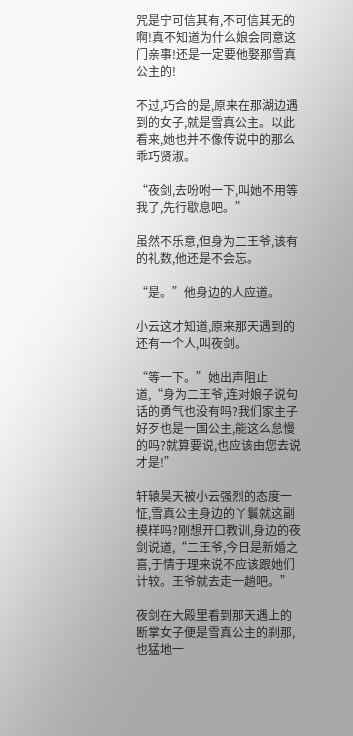咒是宁可信其有,不可信其无的啊!真不知道为什么娘会同意这门亲事!还是一定要他娶那雪真公主的!

不过,巧合的是,原来在那湖边遇到的女子,就是雪真公主。以此看来,她也并不像传说中的那么乖巧贤淑。

“夜剑,去吩咐一下,叫她不用等我了,先行歇息吧。”

虽然不乐意,但身为二王爷,该有的礼数,他还是不会忘。

“是。”他身边的人应道。

小云这才知道,原来那天遇到的还有一个人,叫夜剑。

“等一下。”她出声阻止道,“身为二王爷,连对娘子说句话的勇气也没有吗?我们家主子好歹也是一国公主,能这么怠慢的吗?就算要说,也应该由您去说才是!”

轩辕昊天被小云强烈的态度一怔,雪真公主身边的丫鬟就这副模样吗?刚想开口教训,身边的夜剑说道,“二王爷,今日是新婚之喜,于情于理来说不应该跟她们计较。王爷就去走一趟吧。”

夜剑在大殿里看到那天遇上的断掌女子便是雪真公主的刹那,也猛地一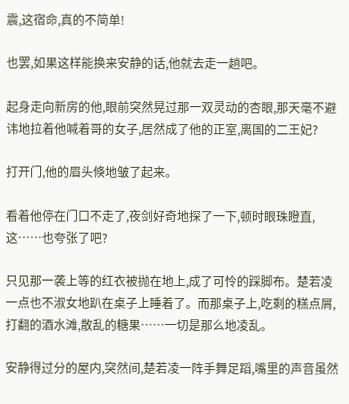震,这宿命,真的不简单!

也罢,如果这样能换来安静的话,他就去走一趟吧。

起身走向新房的他,眼前突然晃过那一双灵动的杏眼,那天毫不避讳地拉着他喊着哥的女子,居然成了他的正室,离国的二王妃?

打开门,他的眉头倏地皱了起来。

看着他停在门口不走了,夜剑好奇地探了一下,顿时眼珠瞪直,这……也夸张了吧?

只见那一袭上等的红衣被抛在地上,成了可怜的踩脚布。楚若凌一点也不淑女地趴在桌子上睡着了。而那桌子上,吃剩的糕点屑,打翻的酒水滩,散乱的糖果……一切是那么地凌乱。

安静得过分的屋内,突然间,楚若凌一阵手舞足蹈,嘴里的声音虽然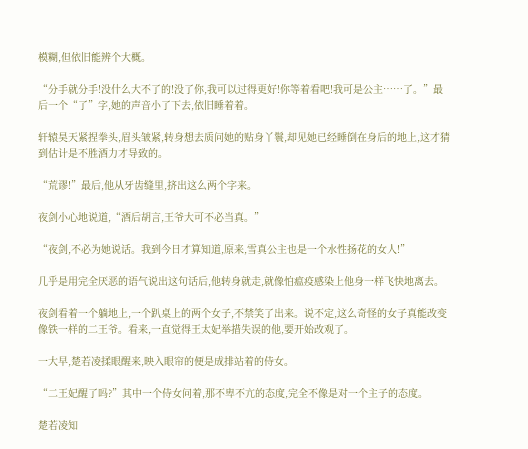模糊,但依旧能辨个大概。

“分手就分手!没什么大不了的!没了你,我可以过得更好!你等着看吧!我可是公主……了。”最后一个“了”字,她的声音小了下去,依旧睡着着。

轩辕昊天紧捏拳头,眉头皱紧,转身想去质问她的贴身丫鬟,却见她已经睡倒在身后的地上,这才猜到估计是不胜酒力才导致的。

“荒谬!”最后,他从牙齿缝里,挤出这么两个字来。

夜剑小心地说道,“酒后胡言,王爷大可不必当真。”

“夜剑,不必为她说话。我到今日才算知道,原来,雪真公主也是一个水性扬花的女人!”

几乎是用完全厌恶的语气说出这句话后,他转身就走,就像怕瘟疫感染上他身一样飞快地离去。

夜剑看着一个躺地上,一个趴桌上的两个女子,不禁笑了出来。说不定,这么奇怪的女子真能改变像铁一样的二王爷。看来,一直觉得王太妃举措失误的他,要开始改观了。

一大早,楚若凌揉眼醒来,映入眼帘的便是成排站着的侍女。

“二王妃醒了吗?”其中一个侍女问着,那不卑不亢的态度,完全不像是对一个主子的态度。

楚若凌知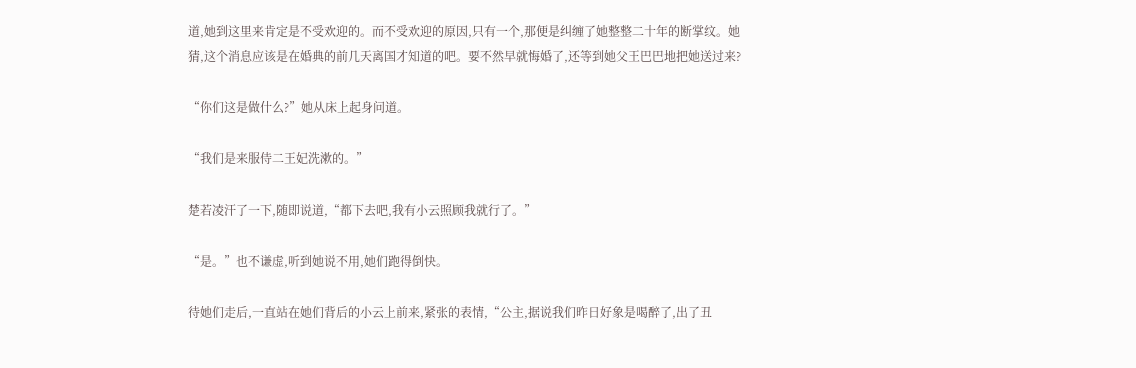道,她到这里来肯定是不受欢迎的。而不受欢迎的原因,只有一个,那便是纠缠了她整整二十年的断掌纹。她猜,这个消息应该是在婚典的前几天离国才知道的吧。要不然早就悔婚了,还等到她父王巴巴地把她送过来?

“你们这是做什么?”她从床上起身问道。

“我们是来服侍二王妃洗漱的。”

楚若凌汗了一下,随即说道,“都下去吧,我有小云照顾我就行了。”

“是。”也不谦虚,听到她说不用,她们跑得倒快。

待她们走后,一直站在她们背后的小云上前来,紧张的表情,“公主,据说我们昨日好象是喝醉了,出了丑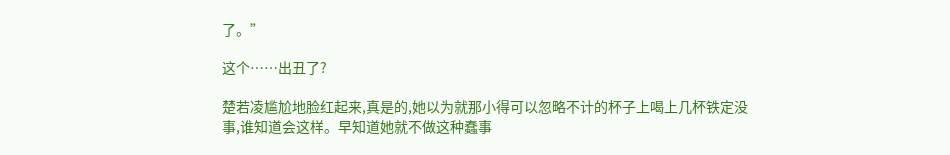了。”

这个……出丑了?

楚若凌尴尬地脸红起来,真是的,她以为就那小得可以忽略不计的杯子上喝上几杯铁定没事,谁知道会这样。早知道她就不做这种蠢事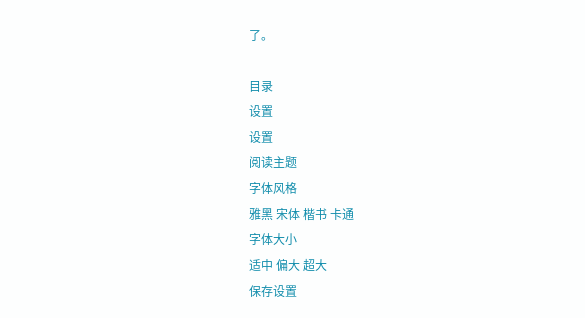了。

目录
设置
设置
阅读主题
字体风格
雅黑 宋体 楷书 卡通
字体大小
适中 偏大 超大
保存设置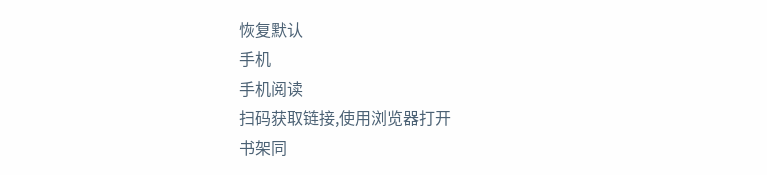恢复默认
手机
手机阅读
扫码获取链接,使用浏览器打开
书架同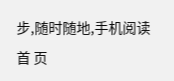步,随时随地,手机阅读
首 页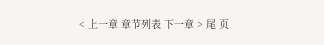< 上一章 章节列表 下一章 > 尾 页